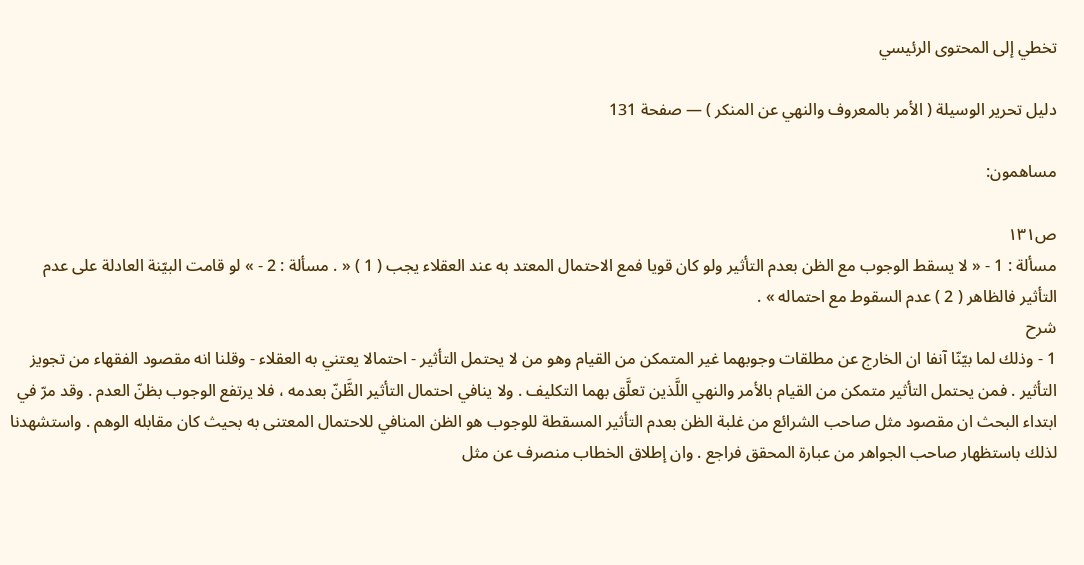تخطي إلى المحتوى الرئيسي

دليل تحرير الوسيلة ( الأمر بالمعروف والنهي عن المنكر ) — صفحة 131

مساهمون:

ص١٣١
مسألة : 1 - « لا يسقط الوجوب مع الظن بعدم التأثير ولو كان قويا فمع الاحتمال المعتد به عند العقلاء يجب ( 1 ) « . مسألة : 2 - » لو قامت البيّنة العادلة على عدم التأثير فالظاهر ( 2 ) عدم السقوط مع احتماله » .
شرح
1 - وذلك لما بيّنّا آنفا ان الخارج عن مطلقات وجوبهما غير المتمكن من القيام وهو من لا يحتمل التأثير - احتمالا يعتني به العقلاء - وقلنا انه مقصود الفقهاء من تجويز التأثير . فمن يحتمل التأثير متمكن من القيام بالأمر والنهي اللَّذين تعلَّق بهما التكليف . ولا ينافي احتمال التأثير الظَّنّ بعدمه ، فلا يرتفع الوجوب بظنّ العدم . وقد مرّ في ابتداء البحث ان مقصود مثل صاحب الشرائع من غلبة الظن بعدم التأثير المسقطة للوجوب هو الظن المنافي للاحتمال المعتنى به بحيث كان مقابله الوهم . واستشهدنا لذلك باستظهار صاحب الجواهر من عبارة المحقق فراجع . وان إطلاق الخطاب منصرف عن مثل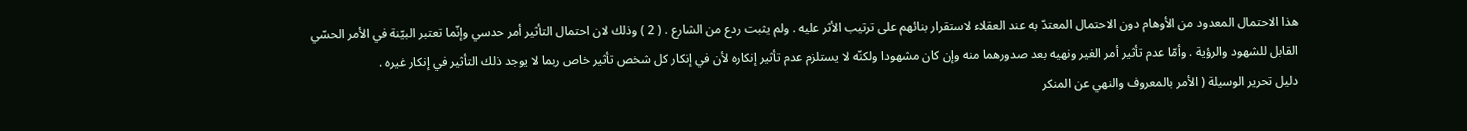هذا الاحتمال المعدود من الأوهام دون الاحتمال المعتدّ به عند العقلاء لاستقرار بنائهم على ترتيب الأثر عليه . ولم يثبت ردع من الشارع . ( 2 ) وذلك لان احتمال التأثير أمر حدسي وإنّما تعتبر البيّنة في الأمر الحسّي القابل للشهود والرؤية . وأمّا عدم تأثير أمر الغير ونهيه بعد صدورهما منه وإن كان مشهودا ولكنّه لا يستلزم عدم تأثير إنكاره لأن في إنكار كل شخص تأثير خاص ربما لا يوجد ذلك التأثير في إنكار غيره .
دليل تحرير الوسيلة ( الأمر بالمعروف والنهي عن المنكر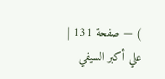) — صفحة 131 | علي أكبر السيفي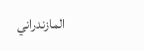المازندراني